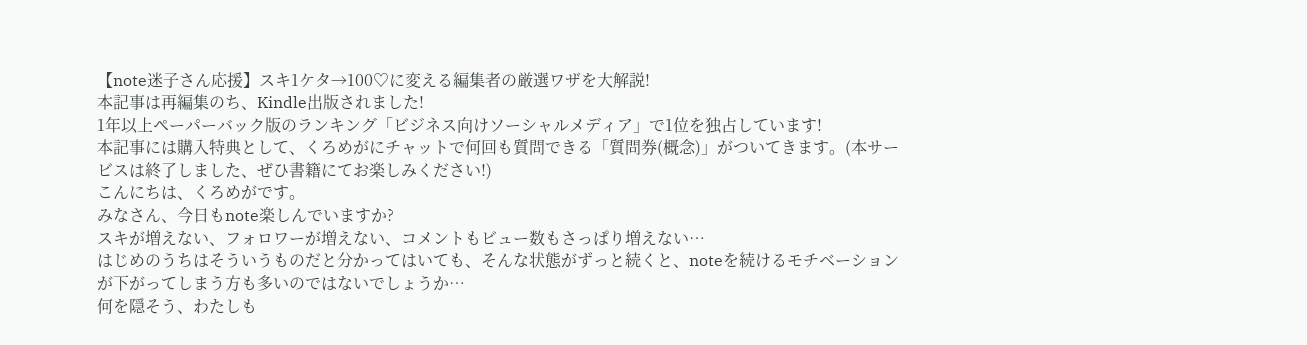【note迷子さん応援】スキ1ケタ→100♡に変える編集者の厳選ワザを大解説!
本記事は再編集のち、Kindle出版されました!
1年以上ペーパーバック版のランキング「ビジネス向けソーシャルメディア」で1位を独占しています!
本記事には購入特典として、くろめがにチャットで何回も質問できる「質問券(概念)」がついてきます。(本サービスは終了しました、ぜひ書籍にてお楽しみください!)
こんにちは、くろめがです。
みなさん、今日もnote楽しんでいますか?
スキが増えない、フォロワーが増えない、コメントもビュー数もさっぱり増えない…
はじめのうちはそういうものだと分かってはいても、そんな状態がずっと続くと、noteを続けるモチベーションが下がってしまう方も多いのではないでしょうか…
何を隠そう、わたしも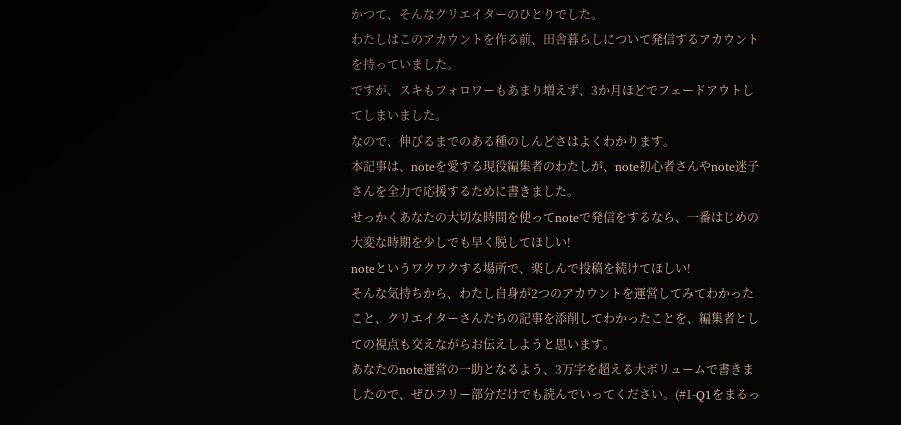かつて、そんなクリエイターのひとりでした。
わたしはこのアカウントを作る前、田舎暮らしについて発信するアカウントを持っていました。
ですが、スキもフォロワーもあまり増えず、3か月ほどでフェードアウトしてしまいました。
なので、伸びるまでのある種のしんどさはよくわかります。
本記事は、noteを愛する現役編集者のわたしが、note初心者さんやnote迷子さんを全力で応援するために書きました。
せっかくあなたの大切な時間を使ってnoteで発信をするなら、一番はじめの大変な時期を少しでも早く脱してほしい!
noteというワクワクする場所で、楽しんで投稿を続けてほしい!
そんな気持ちから、わたし自身が2つのアカウントを運営してみてわかったこと、クリエイターさんたちの記事を添削してわかったことを、編集者としての視点も交えながらお伝えしようと思います。
あなたのnote運営の一助となるよう、3万字を超える大ボリュームで書きましたので、ぜひフリー部分だけでも読んでいってください。(#1-Q1をまるっ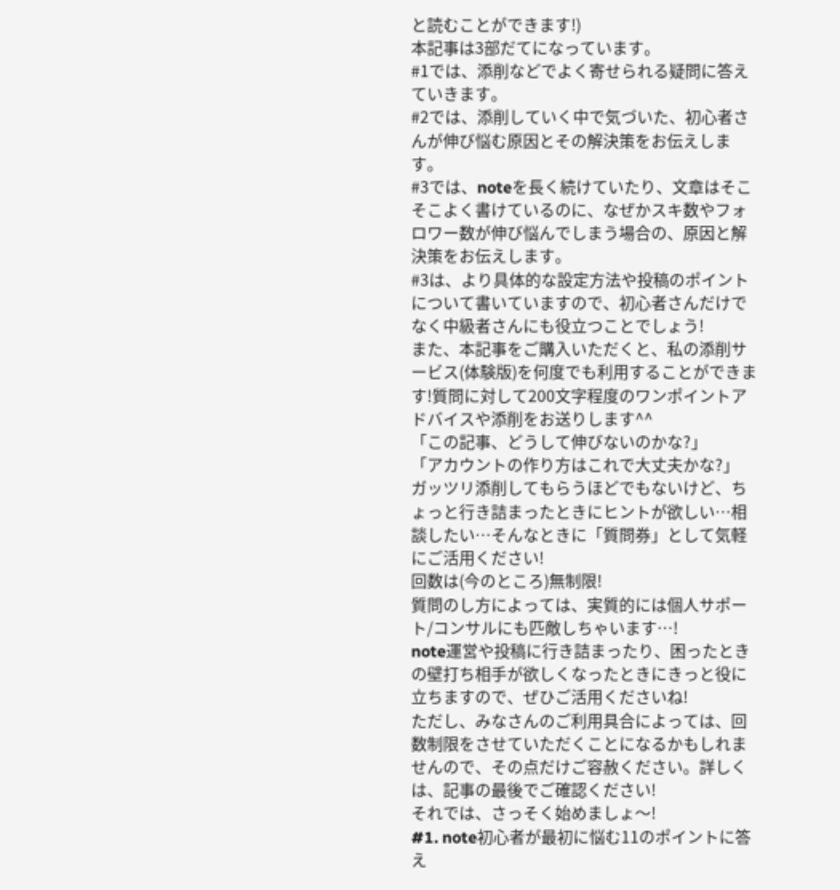と読むことができます!)
本記事は3部だてになっています。
#1では、添削などでよく寄せられる疑問に答えていきます。
#2では、添削していく中で気づいた、初心者さんが伸び悩む原因とその解決策をお伝えします。
#3では、noteを長く続けていたり、文章はそこそこよく書けているのに、なぜかスキ数やフォロワー数が伸び悩んでしまう場合の、原因と解決策をお伝えします。
#3は、より具体的な設定方法や投稿のポイントについて書いていますので、初心者さんだけでなく中級者さんにも役立つことでしょう!
また、本記事をご購入いただくと、私の添削サービス(体験版)を何度でも利用することができます!質問に対して200文字程度のワンポイントアドバイスや添削をお送りします^^
「この記事、どうして伸びないのかな?」
「アカウントの作り方はこれで大丈夫かな?」
ガッツリ添削してもらうほどでもないけど、ちょっと行き詰まったときにヒントが欲しい…相談したい…そんなときに「質問券」として気軽にご活用ください!
回数は(今のところ)無制限!
質問のし方によっては、実質的には個人サポート/コンサルにも匹敵しちゃいます…!
note運営や投稿に行き詰まったり、困ったときの壁打ち相手が欲しくなったときにきっと役に立ちますので、ぜひご活用くださいね!
ただし、みなさんのご利用具合によっては、回数制限をさせていただくことになるかもしれませんので、その点だけご容赦ください。詳しくは、記事の最後でご確認ください!
それでは、さっそく始めましょ〜!
#1. note初心者が最初に悩む11のポイントに答え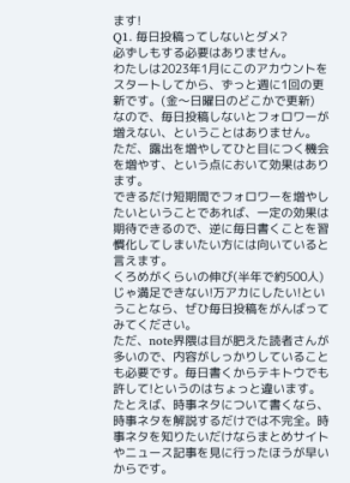ます!
Q1. 毎日投稿ってしないとダメ?
必ずしもする必要はありません。
わたしは2023年1月にこのアカウントをスタートしてから、ずっと週に1回の更新です。(金〜日曜日のどこかで更新)
なので、毎日投稿しないとフォロワーが増えない、ということはありません。
ただ、露出を増やしてひと目につく機会を増やす、という点において効果はあります。
できるだけ短期間でフォロワーを増やしたいということであれば、一定の効果は期待できるので、逆に毎日書くことを習慣化してしまいたい方には向いていると言えます。
くろめがくらいの伸び(半年で約500人)じゃ満足できない!万アカにしたい!ということなら、ぜひ毎日投稿をがんばってみてください。
ただ、note界隈は目が肥えた読者さんが多いので、内容がしっかりしていることも必要です。毎日書くからテキトウでも許して!というのはちょっと違います。
たとえば、時事ネタについて書くなら、時事ネタを解説するだけでは不完全。時事ネタを知りたいだけならまとめサイトやニュース記事を見に行ったほうが早いからです。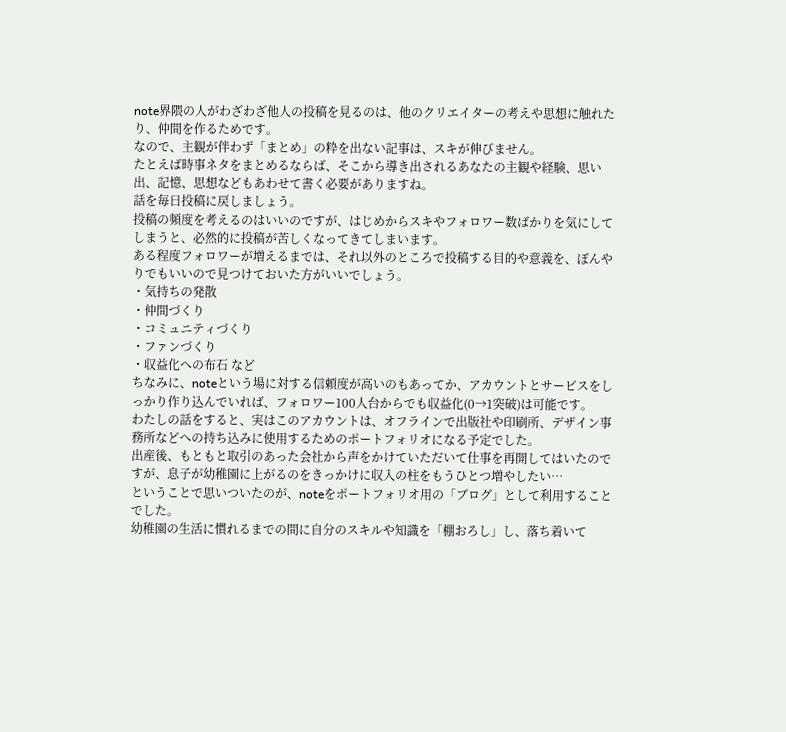note界隈の人がわざわざ他人の投稿を見るのは、他のクリエイターの考えや思想に触れたり、仲間を作るためです。
なので、主観が伴わず「まとめ」の粋を出ない記事は、スキが伸びません。
たとえば時事ネタをまとめるならば、そこから導き出されるあなたの主観や経験、思い出、記憶、思想などもあわせて書く必要がありますね。
話を毎日投稿に戻しましょう。
投稿の頻度を考えるのはいいのですが、はじめからスキやフォロワー数ばかりを気にしてしまうと、必然的に投稿が苦しくなってきてしまいます。
ある程度フォロワーが増えるまでは、それ以外のところで投稿する目的や意義を、ぼんやりでもいいので見つけておいた方がいいでしょう。
・気持ちの発散
・仲間づくり
・コミュニティづくり
・ファンづくり
・収益化への布石 など
ちなみに、noteという場に対する信頼度が高いのもあってか、アカウントとサービスをしっかり作り込んでいれば、フォロワー100人台からでも収益化(0→1突破)は可能です。
わたしの話をすると、実はこのアカウントは、オフラインで出版社や印刷所、デザイン事務所などへの持ち込みに使用するためのポートフォリオになる予定でした。
出産後、もともと取引のあった会社から声をかけていただいて仕事を再開してはいたのですが、息子が幼稚園に上がるのをきっかけに収入の柱をもうひとつ増やしたい…
ということで思いついたのが、noteをポートフォリオ用の「ブログ」として利用することでした。
幼稚園の生活に慣れるまでの間に自分のスキルや知識を「棚おろし」し、落ち着いて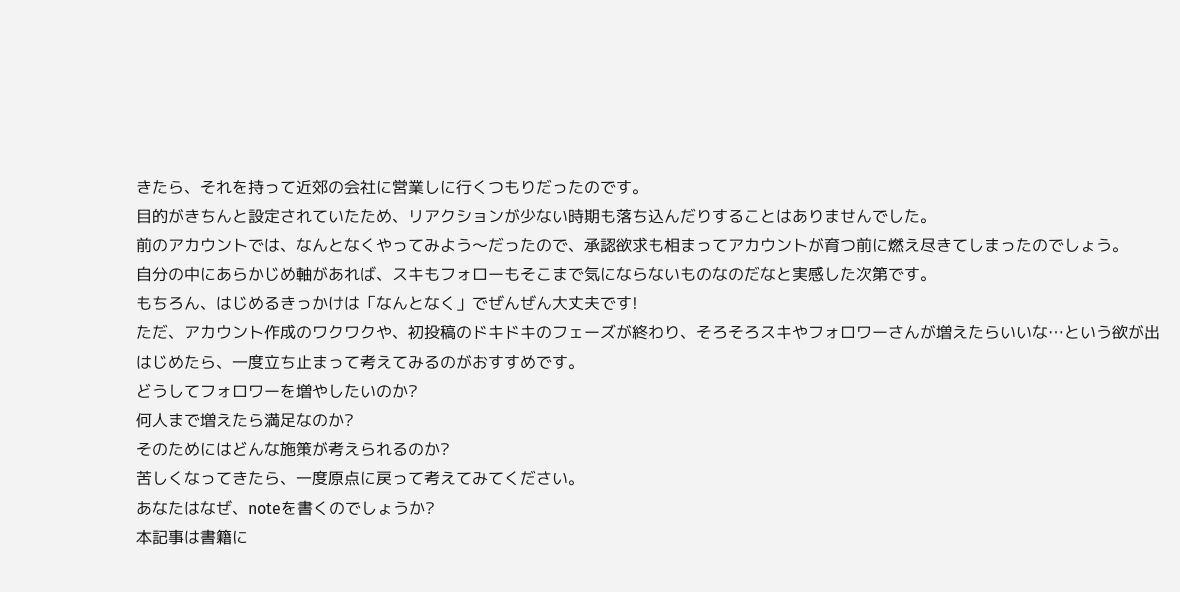きたら、それを持って近郊の会社に営業しに行くつもりだったのです。
目的がきちんと設定されていたため、リアクションが少ない時期も落ち込んだりすることはありませんでした。
前のアカウントでは、なんとなくやってみよう〜だったので、承認欲求も相まってアカウントが育つ前に燃え尽きてしまったのでしょう。
自分の中にあらかじめ軸があれば、スキもフォローもそこまで気にならないものなのだなと実感した次第です。
もちろん、はじめるきっかけは「なんとなく」でぜんぜん大丈夫です!
ただ、アカウント作成のワクワクや、初投稿のドキドキのフェーズが終わり、そろそろスキやフォロワーさんが増えたらいいな…という欲が出はじめたら、一度立ち止まって考えてみるのがおすすめです。
どうしてフォロワーを増やしたいのか?
何人まで増えたら満足なのか?
そのためにはどんな施策が考えられるのか?
苦しくなってきたら、一度原点に戻って考えてみてください。
あなたはなぜ、noteを書くのでしょうか?
本記事は書籍に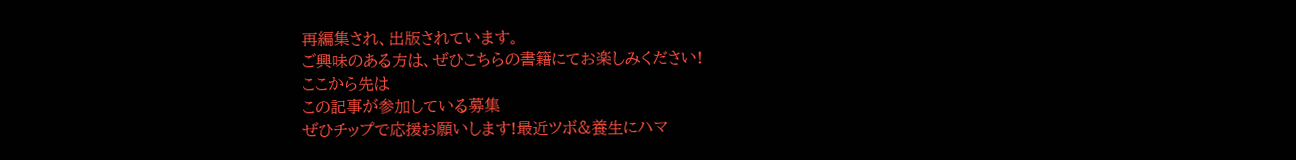再編集され、出版されています。
ご興味のある方は、ぜひこちらの書籍にてお楽しみください!
ここから先は
この記事が参加している募集
ぜひチップで応援お願いします!最近ツボ&養生にハマ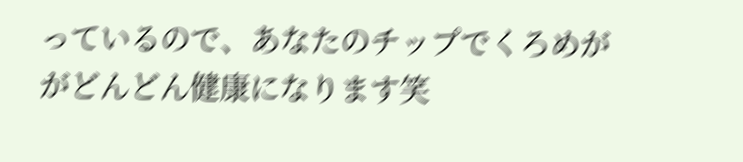っているので、あなたのチップでくろめががどんどん健康になります笑